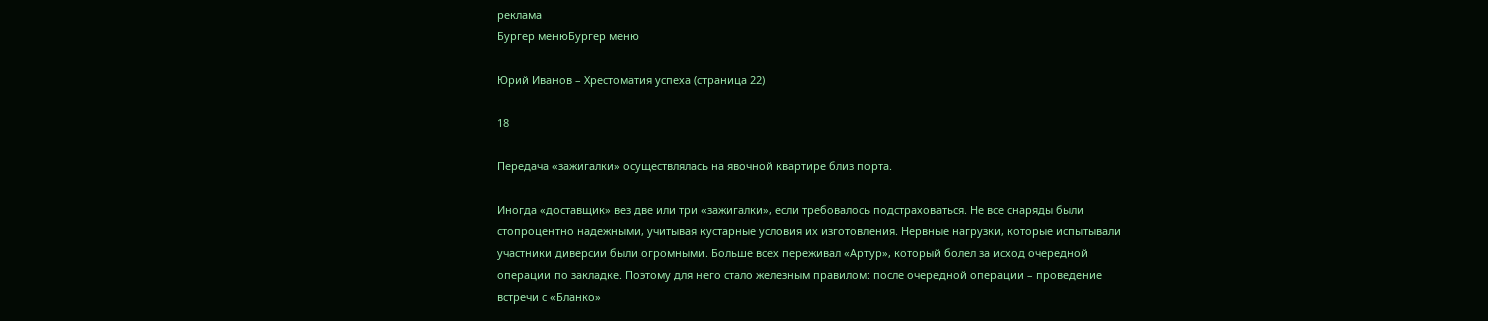реклама
Бургер менюБургер меню

Юрий Иванов – Хрестоматия успеха (страница 22)

18

Передача «зажигалки» осуществлялась на явочной квартире близ порта.

Иногда «доставщик» вез две или три «зажигалки», если требовалось подстраховаться. Не все снаряды были стопроцентно надежными, учитывая кустарные условия их изготовления. Нервные нагрузки, которые испытывали участники диверсии были огромными. Больше всех переживал «Артур», который болел за исход очередной операции по закладке. Поэтому для него стало железным правилом: после очередной операции – проведение встречи с «Бланко»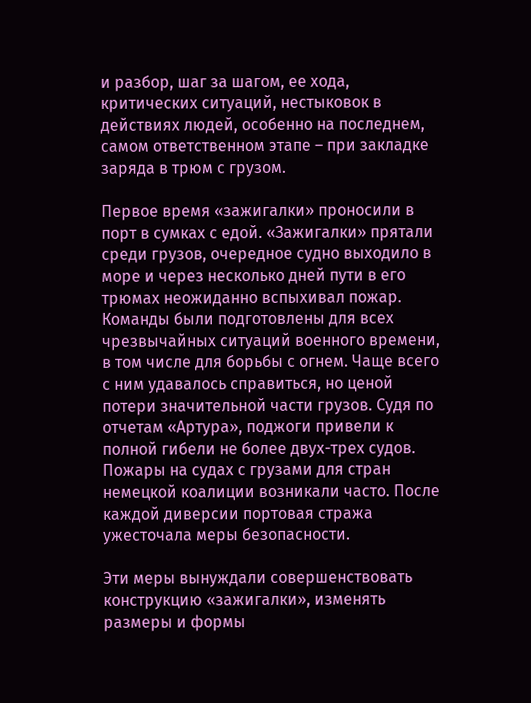и разбор, шаг за шагом, ее хода, критических ситуаций, нестыковок в действиях людей, особенно на последнем, самом ответственном этапе – при закладке заряда в трюм с грузом.

Первое время «зажигалки» проносили в порт в сумках с едой. «Зажигалки» прятали среди грузов, очередное судно выходило в море и через несколько дней пути в его трюмах неожиданно вспыхивал пожар. Команды были подготовлены для всех чрезвычайных ситуаций военного времени, в том числе для борьбы с огнем. Чаще всего с ним удавалось справиться, но ценой потери значительной части грузов. Судя по отчетам «Артура», поджоги привели к полной гибели не более двух-трех судов. Пожары на судах с грузами для стран немецкой коалиции возникали часто. После каждой диверсии портовая стража ужесточала меры безопасности.

Эти меры вынуждали совершенствовать конструкцию «зажигалки», изменять размеры и формы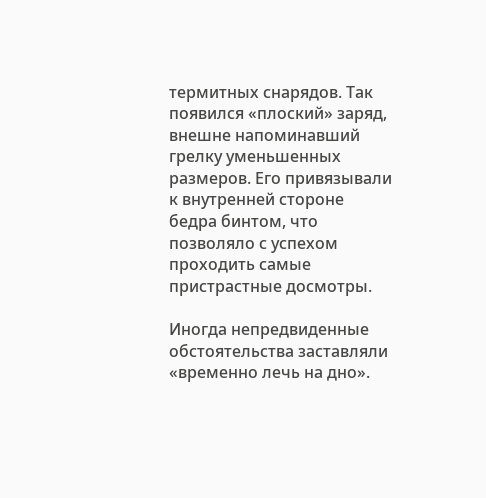термитных снарядов. Так появился «плоский» заряд, внешне напоминавший грелку уменьшенных размеров. Его привязывали к внутренней стороне бедра бинтом, что позволяло с успехом проходить самые пристрастные досмотры.

Иногда непредвиденные обстоятельства заставляли «временно лечь на дно».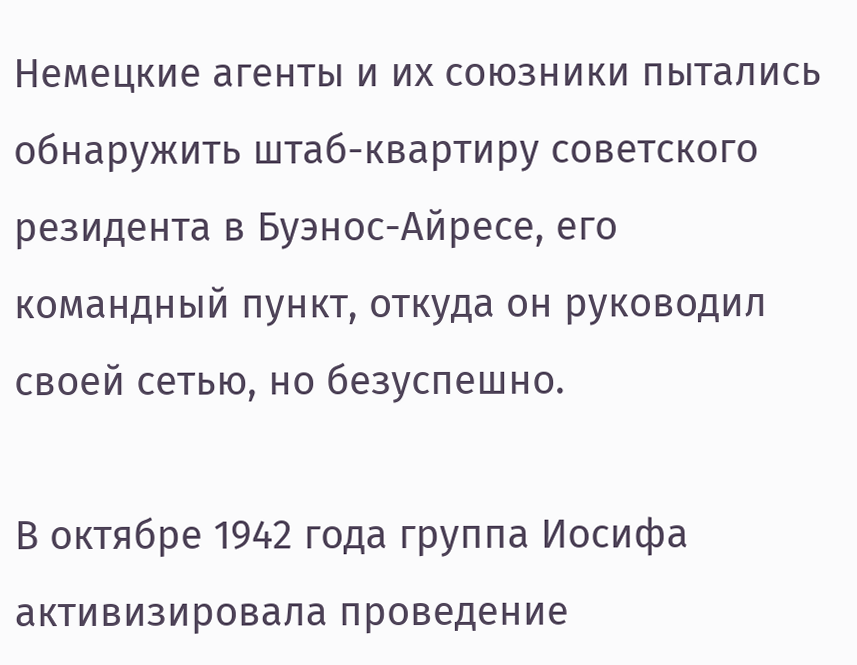Немецкие агенты и их союзники пытались обнаружить штаб-квартиру советского резидента в Буэнос-Айресе, его командный пункт, откуда он руководил своей сетью, но безуспешно.

В октябре 1942 года группа Иосифа активизировала проведение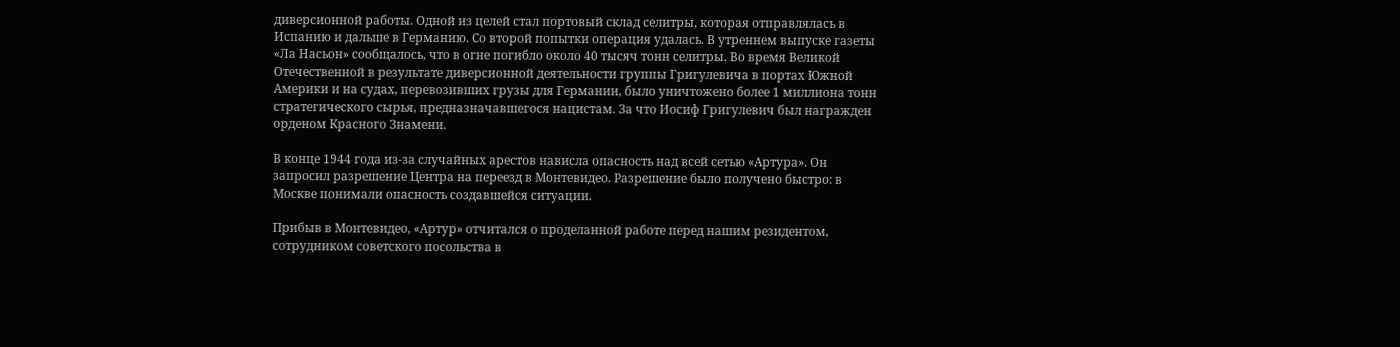диверсионной работы. Одной из целей стал портовый склад селитры, которая отправлялась в Испанию и дальше в Германию. Со второй попытки операция удалась. В утреннем выпуске газеты «Ла Насьон» сообщалось, что в огне погибло около 40 тысяч тонн селитры. Во время Великой Отечественной в результате диверсионной деятельности группы Григулевича в портах Южной Америки и на судах, перевозивших грузы для Германии, было уничтожено более 1 миллиона тонн стратегического сырья, предназначавшегося нацистам. За что Иосиф Григулевич был награжден орденом Красного Знамени.

В конце 1944 года из-за случайных арестов нависла опасность над всей сетью «Артура». Он запросил разрешение Центра на переезд в Монтевидео. Разрешение было получено быстро: в Москве понимали опасность создавшейся ситуации.

Прибыв в Монтевидео, «Артур» отчитался о проделанной работе перед нашим резидентом, сотрудником советского посольства в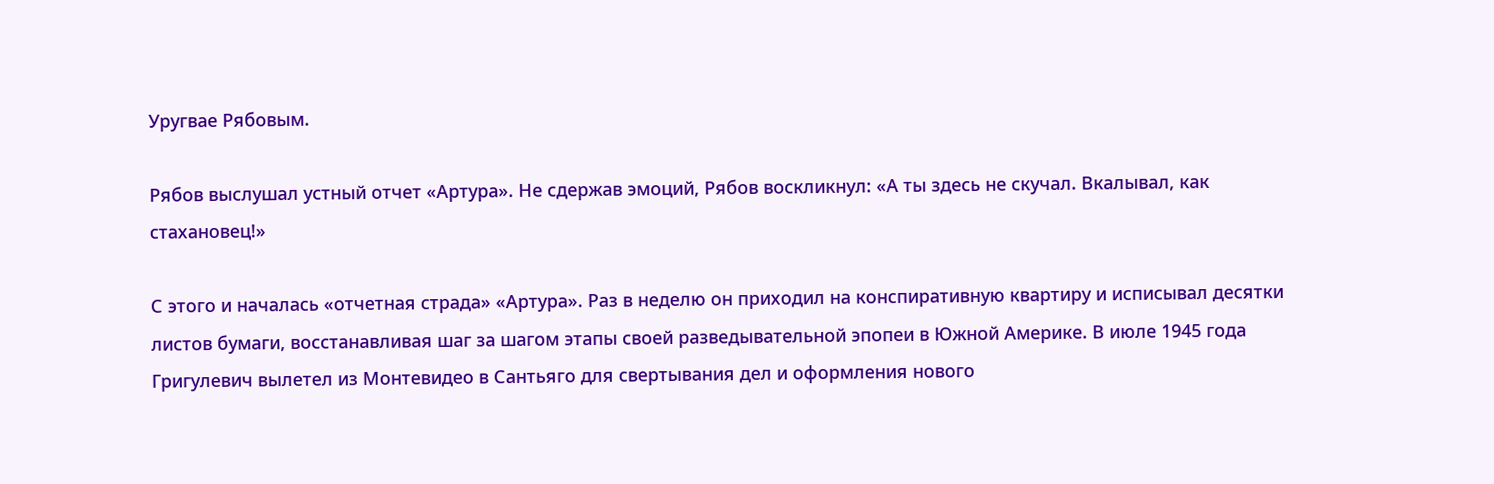Уругвае Рябовым.

Рябов выслушал устный отчет «Артура». Не сдержав эмоций, Рябов воскликнул: «А ты здесь не скучал. Вкалывал, как стахановец!»

С этого и началась «отчетная страда» «Артура». Раз в неделю он приходил на конспиративную квартиру и исписывал десятки листов бумаги, восстанавливая шаг за шагом этапы своей разведывательной эпопеи в Южной Америке. В июле 1945 года Григулевич вылетел из Монтевидео в Сантьяго для свертывания дел и оформления нового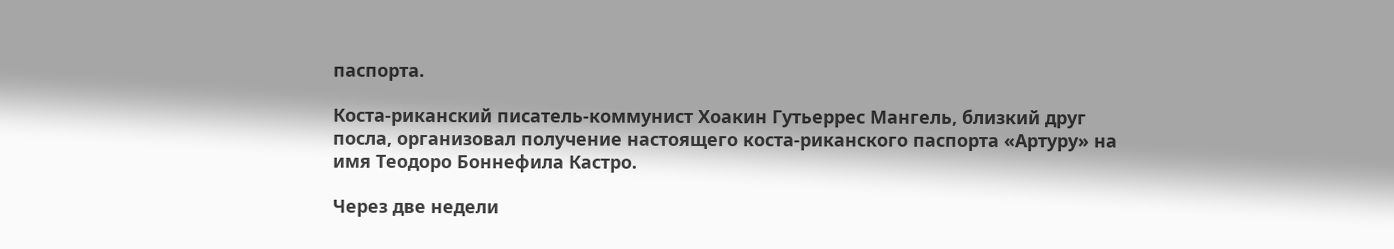паспорта.

Коста-риканский писатель-коммунист Хоакин Гутьеррес Мангель, близкий друг посла, организовал получение настоящего коста-риканского паспорта «Артуру» на имя Теодоро Боннефила Кастро.

Через две недели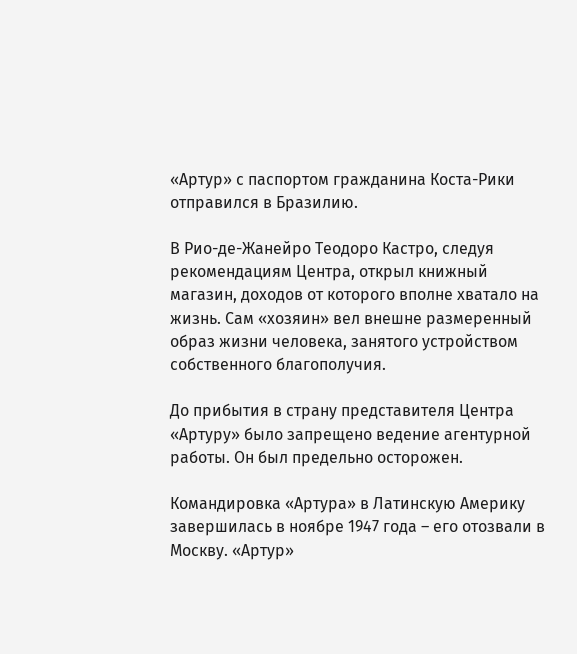«Артур» с паспортом гражданина Коста-Рики отправился в Бразилию.

В Рио-де-Жанейро Теодоро Кастро, следуя рекомендациям Центра, открыл книжный магазин, доходов от которого вполне хватало на жизнь. Сам «хозяин» вел внешне размеренный образ жизни человека, занятого устройством собственного благополучия.

До прибытия в страну представителя Центра «Артуру» было запрещено ведение агентурной работы. Он был предельно осторожен.

Командировка «Артура» в Латинскую Америку завершилась в ноябре 1947 года – его отозвали в Москву. «Артур»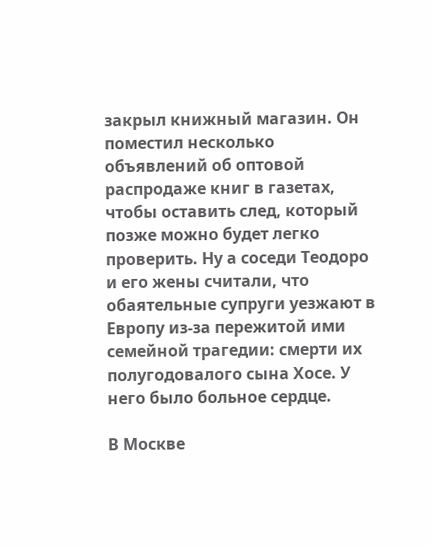закрыл книжный магазин. Он поместил несколько объявлений об оптовой распродаже книг в газетах, чтобы оставить след, который позже можно будет легко проверить. Ну а соседи Теодоро и его жены считали, что обаятельные супруги уезжают в Европу из-за пережитой ими семейной трагедии: смерти их полугодовалого сына Хосе. У него было больное сердце.

В Москве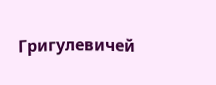Григулевичей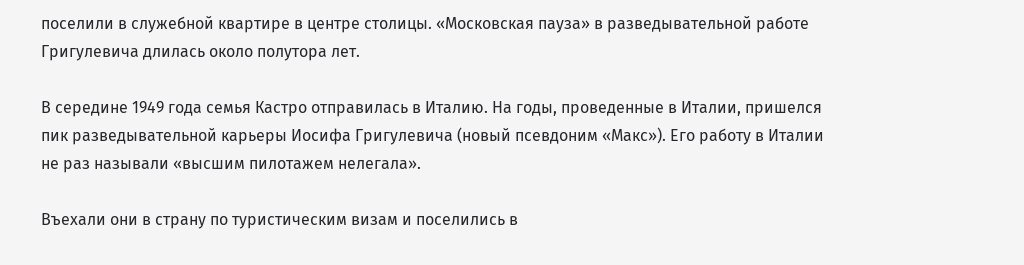поселили в служебной квартире в центре столицы. «Московская пауза» в разведывательной работе Григулевича длилась около полутора лет.

В середине 1949 года семья Кастро отправилась в Италию. На годы, проведенные в Италии, пришелся пик разведывательной карьеры Иосифа Григулевича (новый псевдоним «Макс»). Его работу в Италии не раз называли «высшим пилотажем нелегала».

Въехали они в страну по туристическим визам и поселились в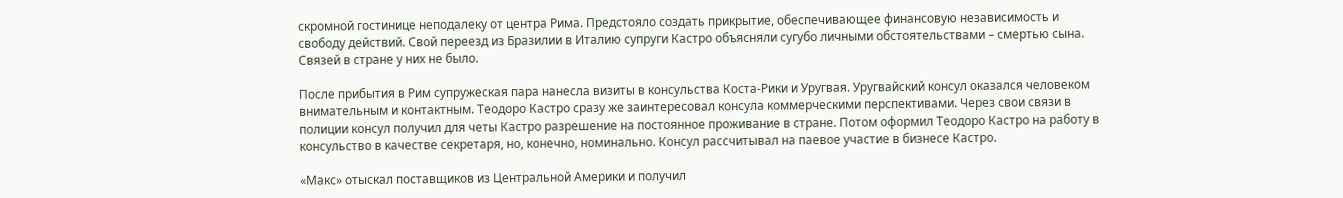скромной гостинице неподалеку от центра Рима. Предстояло создать прикрытие, обеспечивающее финансовую независимость и свободу действий. Свой переезд из Бразилии в Италию супруги Кастро объясняли сугубо личными обстоятельствами – смертью сына. Связей в стране у них не было.

После прибытия в Рим супружеская пара нанесла визиты в консульства Коста-Рики и Уругвая. Уругвайский консул оказался человеком внимательным и контактным. Теодоро Кастро сразу же заинтересовал консула коммерческими перспективами. Через свои связи в полиции консул получил для четы Кастро разрешение на постоянное проживание в стране. Потом оформил Теодоро Кастро на работу в консульство в качестве секретаря, но, конечно, номинально. Консул рассчитывал на паевое участие в бизнесе Кастро.

«Макс» отыскал поставщиков из Центральной Америки и получил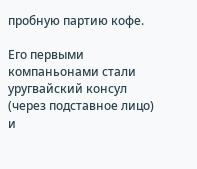пробную партию кофе.

Его первыми компаньонами стали уругвайский консул (через подставное лицо) и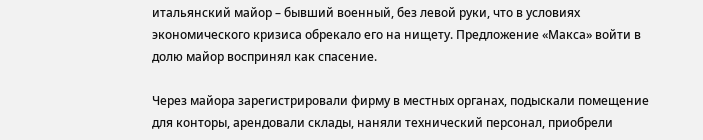итальянский майор – бывший военный, без левой руки, что в условиях экономического кризиса обрекало его на нищету. Предложение «Макса» войти в долю майор воспринял как спасение.

Через майора зарегистрировали фирму в местных органах, подыскали помещение для конторы, арендовали склады, наняли технический персонал, приобрели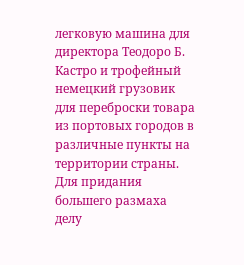легковую машина для директора Теодоро Б. Кастро и трофейный немецкий грузовик для переброски товара из портовых городов в различные пункты на территории страны. Для придания большего размаха делу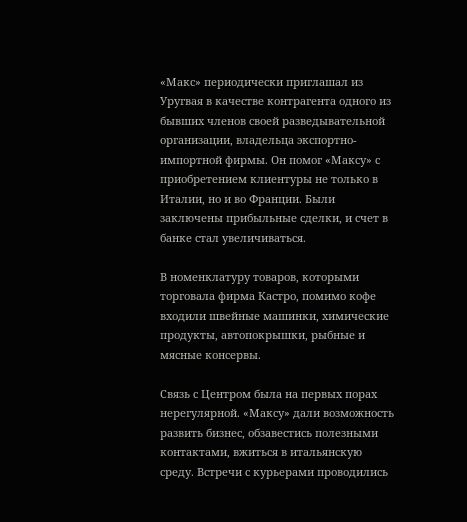«Макс» периодически приглашал из Уругвая в качестве контрагента одного из бывших членов своей разведывательной организации, владельца экспортно-импортной фирмы. Он помог «Максу» с приобретением клиентуры не только в Италии, но и во Франции. Были заключены прибыльные сделки, и счет в банке стал увеличиваться.

В номенклатуру товаров, которыми торговала фирма Кастро, помимо кофе входили швейные машинки, химические продукты, автопокрышки, рыбные и мясные консервы.

Связь с Центром была на первых порах нерегулярной. «Максу» дали возможность развить бизнес, обзавестись полезными контактами, вжиться в итальянскую среду. Встречи с курьерами проводились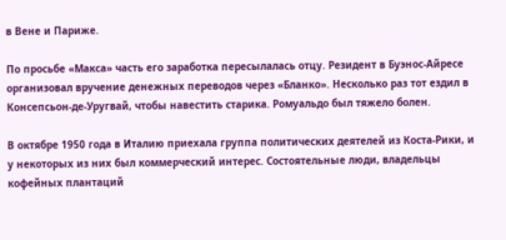в Вене и Париже.

По просьбе «Макса» часть его заработка пересылалась отцу. Резидент в Буэнос-Айресе организовал вручение денежных переводов через «Бланко». Несколько раз тот ездил в Консепсьон-де-Уругвай, чтобы навестить старика. Ромуальдо был тяжело болен.

В октябре 1950 года в Италию приехала группа политических деятелей из Коста-Рики, и у некоторых из них был коммерческий интерес. Состоятельные люди, владельцы кофейных плантаций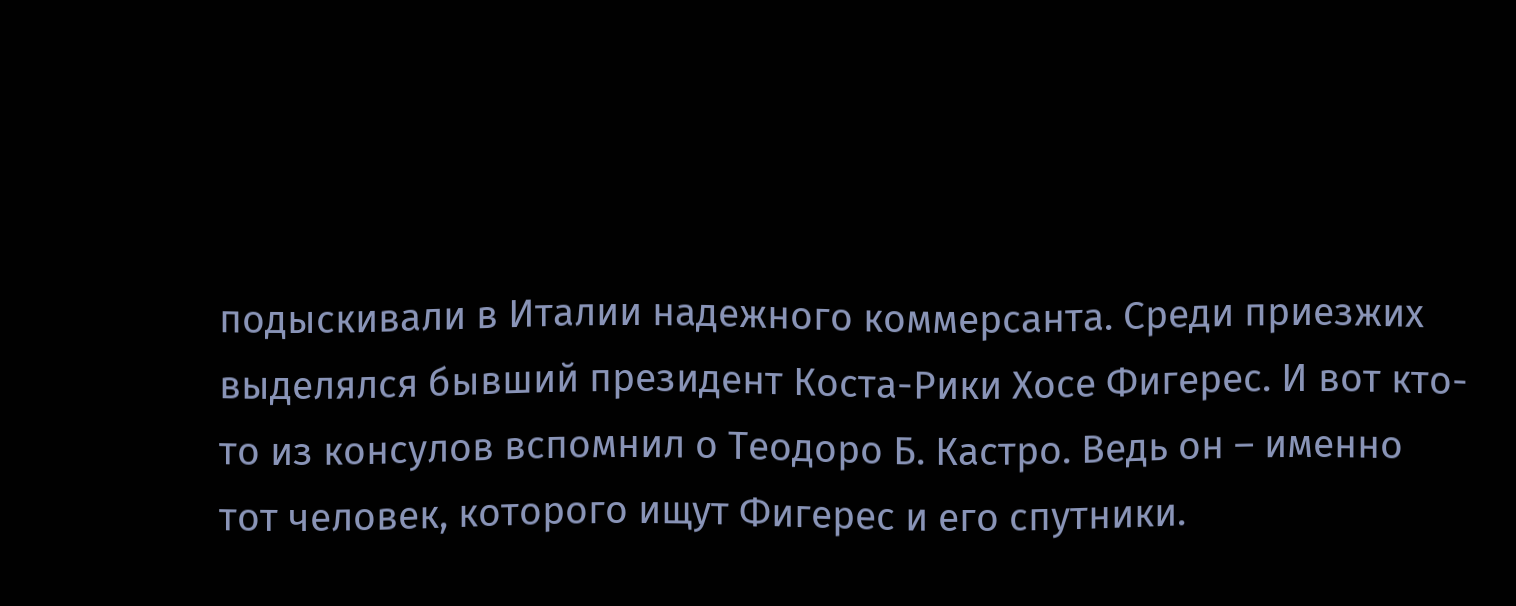подыскивали в Италии надежного коммерсанта. Среди приезжих выделялся бывший президент Коста-Рики Хосе Фигерес. И вот кто-то из консулов вспомнил о Теодоро Б. Кастро. Ведь он – именно тот человек, которого ищут Фигерес и его спутники.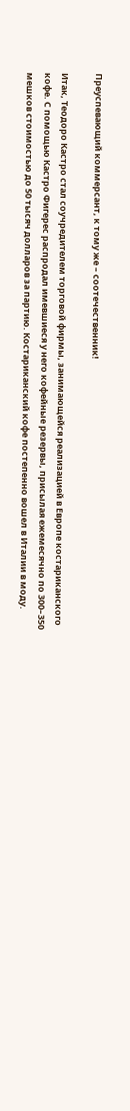Преуспевающий коммерсант, к тому же – соотечественник!

Итак, Теодоро Кастро стал соучредителем торговой фирмы, занимающейся реализацией в Европе костариканского кофе. С помощью Кастро Фигерес распродал имевшиеся у него кофейные резервы, присылая ежемесячно по 300–350 мешков стоимостью до 50 тысяч долларов за партию. Костариканский кофе постепенно вошел в Италии в моду.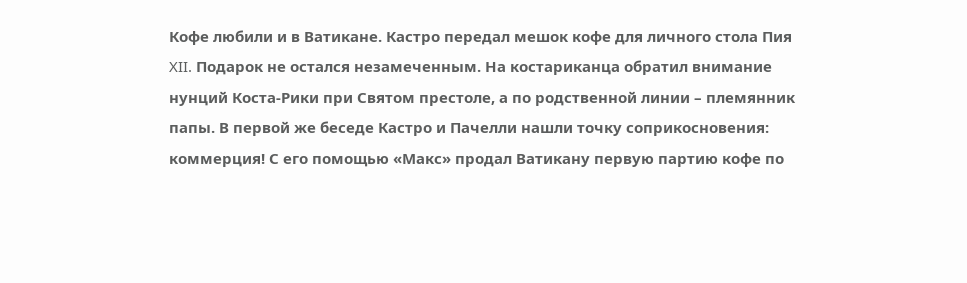Кофе любили и в Ватикане. Кастро передал мешок кофе для личного стола Пия XII. Подарок не остался незамеченным. На костариканца обратил внимание нунций Коста-Рики при Святом престоле, а по родственной линии – племянник папы. В первой же беседе Кастро и Пачелли нашли точку соприкосновения: коммерция! С его помощью «Макс» продал Ватикану первую партию кофе по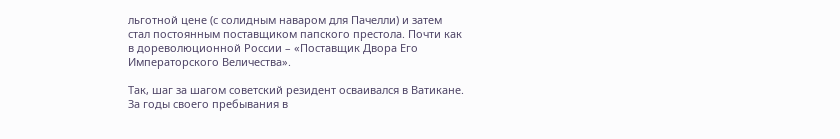льготной цене (с солидным наваром для Пачелли) и затем стал постоянным поставщиком папского престола. Почти как в дореволюционной России – «Поставщик Двора Его Императорского Величества».

Так, шаг за шагом советский резидент осваивался в Ватикане. За годы своего пребывания в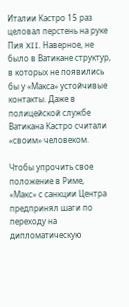Италии Кастро 15 раз целовал перстень на руке Пия XII. Наверное, не было в Ватикане структур, в которых не появились бы у «Макса» устойчивые контакты. Даже в полицейской службе Ватикана Кастро считали «своим» человеком.

Чтобы упрочить свое положение в Риме, «Макс» с санкции Центра предпринял шаги по переходу на дипломатическую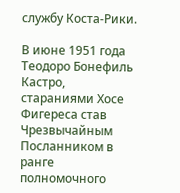службу Коста-Рики.

В июне 1951 года Теодоро Бонефиль Кастро, стараниями Хосе Фигереса став Чрезвычайным Посланником в ранге полномочного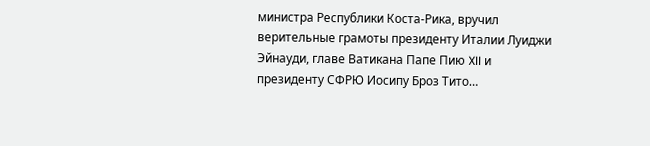министра Республики Коста-Рика, вручил верительные грамоты президенту Италии Луиджи Эйнауди, главе Ватикана Папе Пию XII и президенту СФРЮ Иосипу Броз Тито…